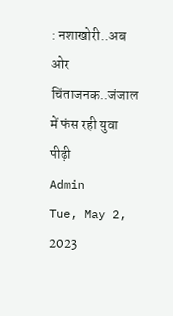: नशाखोरी..अब ओर चिंताजनक..जंजाल में फंस रही युवा पीढ़ी
Admin
Tue, May 2, 2023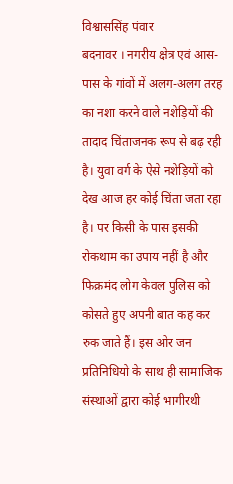विश्वाससिंह पंवार
बदनावर । नगरीय क्षेत्र एवं आस-पास के गांवों में अलग-अलग तरह का नशा करने वाले नशेड़ियों की तादाद चिंताजनक रूप से बढ़ रही है। युवा वर्ग के ऐसे नशेड़ियों को देख आज हर कोई चिंता जता रहा है। पर किसी के पास इसकी रोकथाम का उपाय नहीं है और फिक्रमंद लोग केवल पुलिस को कोसते हुए अपनी बात कह कर रुक जाते हैं। इस ओर जन प्रतिनिधियो के साथ ही सामाजिक संस्थाओं द्वारा कोई भागीरथी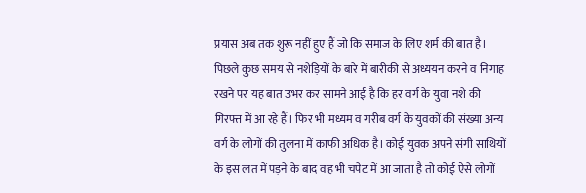प्रयास अब तक शुरू नहीं हुए हैं जो कि समाज के लिए शर्म की बात है।
पिछले कुछ समय से नशेड़ियों के बारे में बारीकी से अध्ययन करने व निगाह रखने पर यह बात उभर कर सामने आई है कि हर वर्ग के युवा नशे की गिरफ्त में आ रहे हैं। फिर भी मध्यम व गरीब वर्ग के युवकों की संख्या अन्य वर्ग के लोगों की तुलना में काफी अधिक है। कोई युवक अपने संगी साथियों के इस लत में पड़ने के बाद वह भी चपेट में आ जाता है तो कोई ऐसे लोगों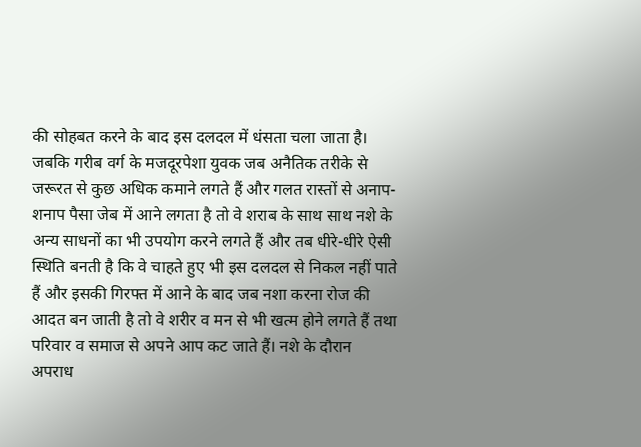की सोहबत करने के बाद इस दलदल में धंसता चला जाता है।
जबकि गरीब वर्ग के मजदूरपेशा युवक जब अनैतिक तरीके से जरूरत से कुछ अधिक कमाने लगते हैं और गलत रास्तों से अनाप-शनाप पैसा जेब में आने लगता है तो वे शराब के साथ साथ नशे के अन्य साधनों का भी उपयोग करने लगते हैं और तब धीरे-धीरे ऐसी स्थिति बनती है कि वे चाहते हुए भी इस दलदल से निकल नहीं पाते हैं और इसकी गिरफ्त में आने के बाद जब नशा करना रोज की आदत बन जाती है तो वे शरीर व मन से भी खत्म होने लगते हैं तथा परिवार व समाज से अपने आप कट जाते हैं। नशे के दौरान अपराध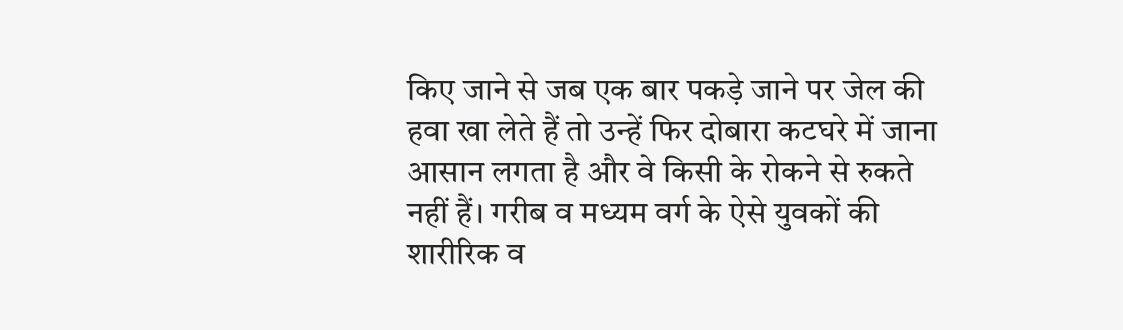किए जाने से जब एक बार पकड़े जाने पर जेल की हवा खा लेते हैं तो उन्हें फिर दोबारा कटघरे में जाना आसान लगता है और वे किसी के रोकने से रुकते नहीं हैं। गरीब व मध्यम वर्ग के ऐसे युवकों की शारीरिक व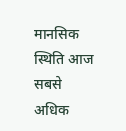मानसिक स्थिति आज सबसे अधिक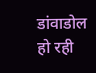डांवाडोल हो रही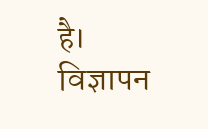है।
विज्ञापन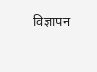विज्ञापन